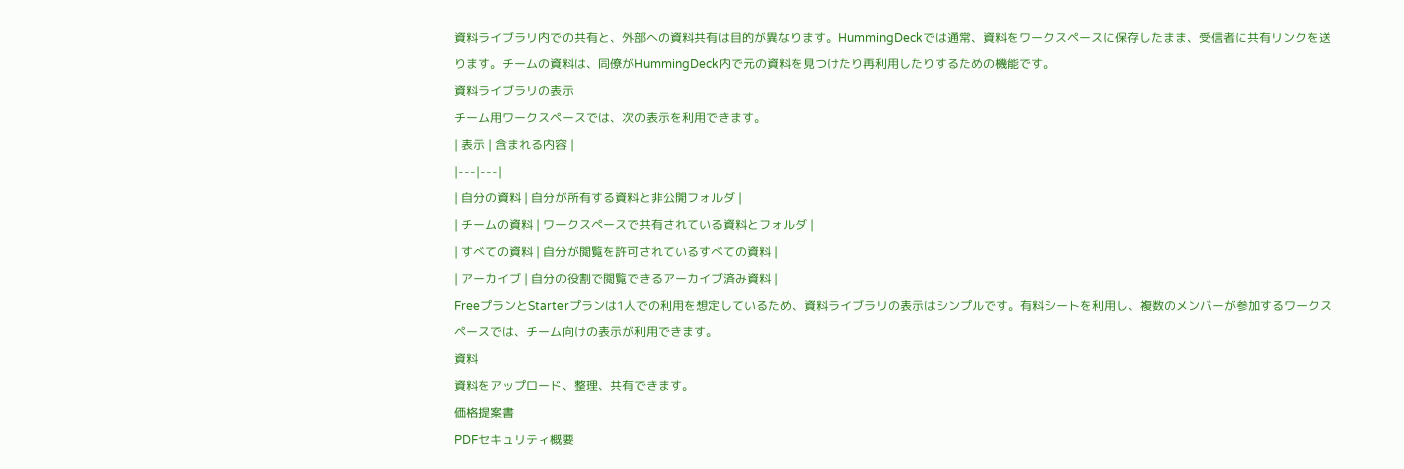資料ライブラリ内での共有と、外部への資料共有は目的が異なります。HummingDeckでは通常、資料をワークスペースに保存したまま、受信者に共有リンクを送ります。チームの資料は、同僚がHummingDeck内で元の資料を見つけたり再利用したりするための機能です。
資料ライブラリの表示
チーム用ワークスペースでは、次の表示を利用できます。
| 表示 | 含まれる内容 |
|---|---|
| 自分の資料 | 自分が所有する資料と非公開フォルダ |
| チームの資料 | ワークスペースで共有されている資料とフォルダ |
| すべての資料 | 自分が閲覧を許可されているすべての資料 |
| アーカイブ | 自分の役割で閲覧できるアーカイブ済み資料 |
FreeプランとStarterプランは1人での利用を想定しているため、資料ライブラリの表示はシンプルです。有料シートを利用し、複数のメンバーが参加するワークスペースでは、チーム向けの表示が利用できます。
資料
資料をアップロード、整理、共有できます。
価格提案書
PDFセキュリティ概要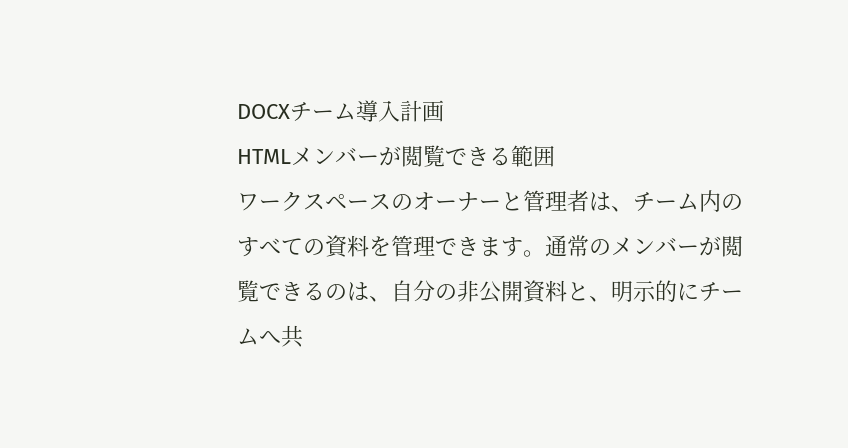DOCXチーム導入計画
HTMLメンバーが閲覧できる範囲
ワークスペースのオーナーと管理者は、チーム内のすべての資料を管理できます。通常のメンバーが閲覧できるのは、自分の非公開資料と、明示的にチームへ共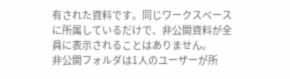有された資料です。同じワークスペースに所属しているだけで、非公開資料が全員に表示されることはありません。
非公開フォルダは1人のユーザーが所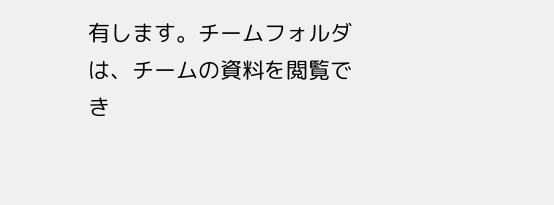有します。チームフォルダは、チームの資料を閲覧でき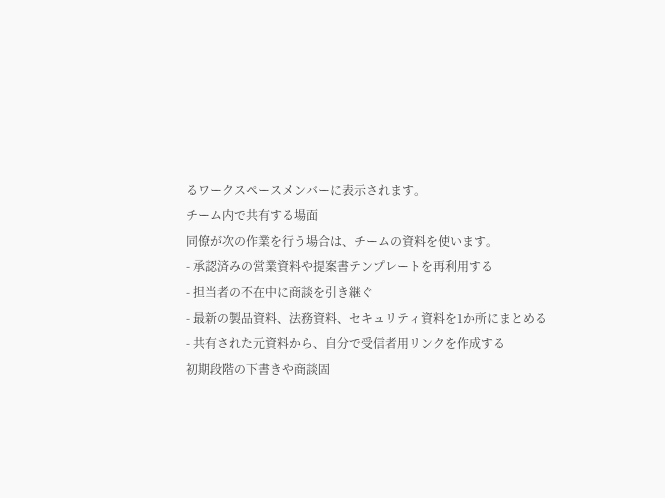るワークスペースメンバーに表示されます。
チーム内で共有する場面
同僚が次の作業を行う場合は、チームの資料を使います。
- 承認済みの営業資料や提案書テンプレートを再利用する
- 担当者の不在中に商談を引き継ぐ
- 最新の製品資料、法務資料、セキュリティ資料を1か所にまとめる
- 共有された元資料から、自分で受信者用リンクを作成する
初期段階の下書きや商談固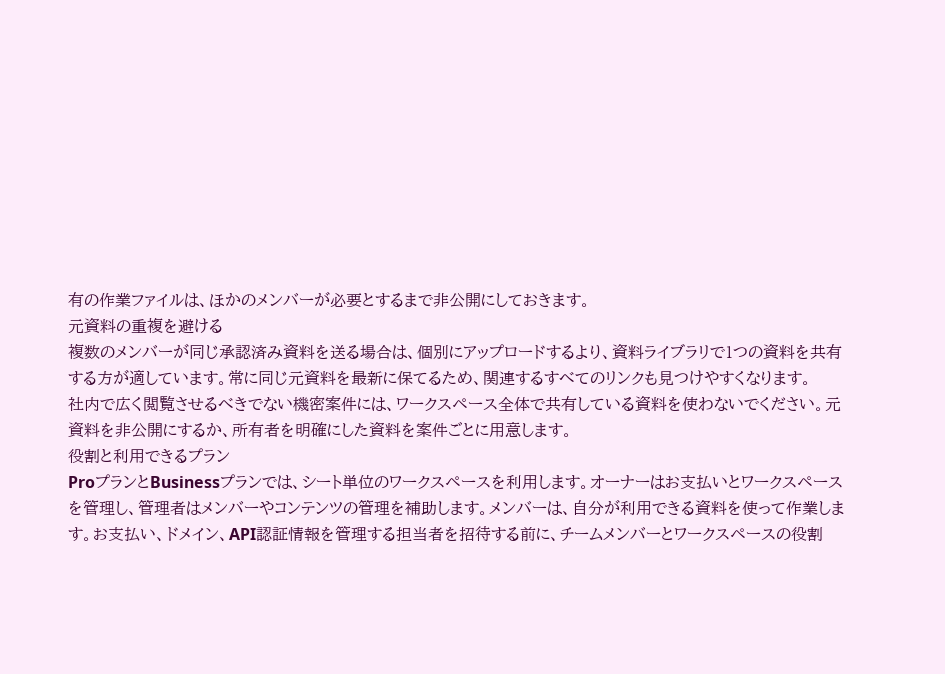有の作業ファイルは、ほかのメンバーが必要とするまで非公開にしておきます。
元資料の重複を避ける
複数のメンバーが同じ承認済み資料を送る場合は、個別にアップロードするより、資料ライブラリで1つの資料を共有する方が適しています。常に同じ元資料を最新に保てるため、関連するすべてのリンクも見つけやすくなります。
社内で広く閲覧させるべきでない機密案件には、ワークスペース全体で共有している資料を使わないでください。元資料を非公開にするか、所有者を明確にした資料を案件ごとに用意します。
役割と利用できるプラン
ProプランとBusinessプランでは、シート単位のワークスペースを利用します。オーナーはお支払いとワークスペースを管理し、管理者はメンバーやコンテンツの管理を補助します。メンバーは、自分が利用できる資料を使って作業します。お支払い、ドメイン、API認証情報を管理する担当者を招待する前に、チームメンバーとワークスペースの役割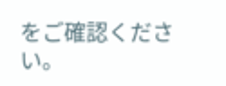をご確認ください。